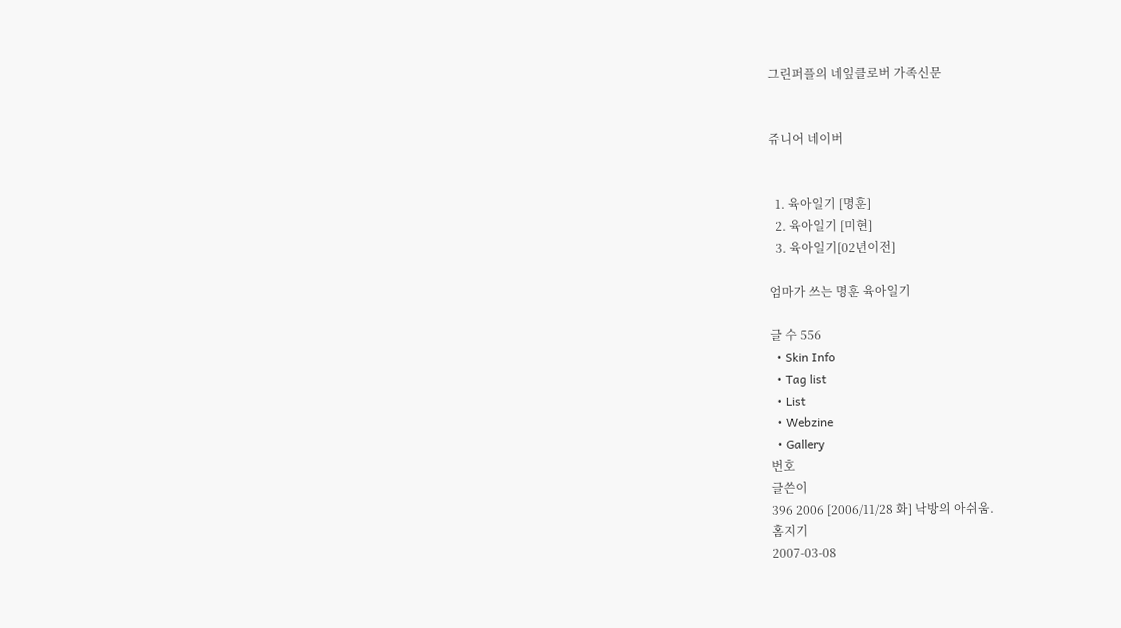그린퍼플의 네잎클로버 가족신문


쥬니어 네이버


  1. 육아일기 [명훈]
  2. 육아일기 [미현]
  3. 육아일기[02년이전]

엄마가 쓰는 명훈 육아일기

글 수 556
  • Skin Info
  • Tag list
  • List
  • Webzine
  • Gallery
번호
글쓴이
396 2006 [2006/11/28 화] 낙방의 아쉬움.
홈지기
2007-03-08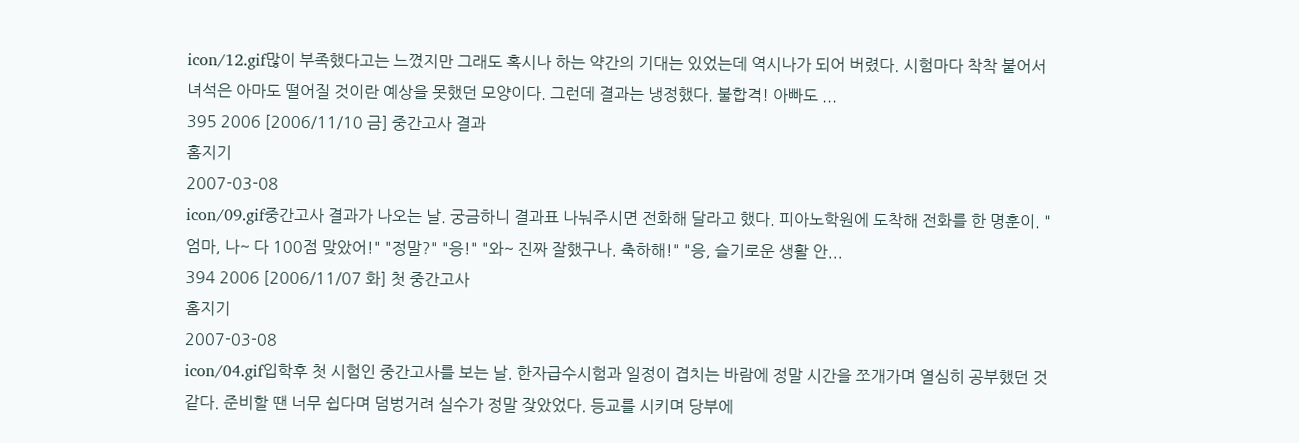icon/12.gif많이 부족했다고는 느꼈지만 그래도 혹시나 하는 약간의 기대는 있었는데 역시나가 되어 버렸다. 시험마다 착착 붙어서 녀석은 아마도 떨어질 것이란 예상을 못했던 모양이다. 그런데 결과는 냉정했다. 불합격! 아빠도 ...
395 2006 [2006/11/10 금] 중간고사 결과
홈지기
2007-03-08
icon/09.gif중간고사 결과가 나오는 날. 궁금하니 결과표 나눠주시면 전화해 달라고 했다. 피아노학원에 도착해 전화를 한 명훈이. "엄마, 나~ 다 100점 맞았어!" "정말?" "응!" "와~ 진짜 잘했구나. 축하해!" "응, 슬기로운 생활 안...
394 2006 [2006/11/07 화] 첫 중간고사
홈지기
2007-03-08
icon/04.gif입학후 첫 시험인 중간고사를 보는 날. 한자급수시험과 일정이 겹치는 바람에 정말 시간을 쪼개가며 열심히 공부했던 것 같다. 준비할 땐 너무 쉽다며 덤벙거려 실수가 정말 잦았었다. 등교를 시키며 당부에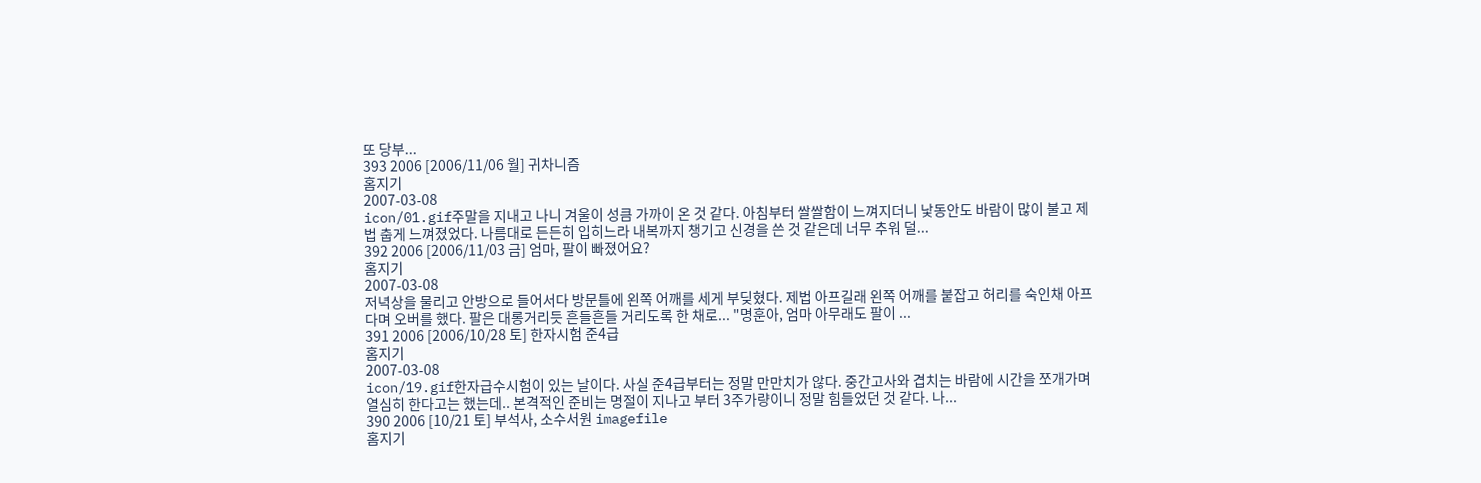또 당부...
393 2006 [2006/11/06 월] 귀차니즘
홈지기
2007-03-08
icon/01.gif주말을 지내고 나니 겨울이 성큼 가까이 온 것 같다. 아침부터 쌀쌀함이 느껴지더니 낯동안도 바람이 많이 불고 제법 춥게 느껴졌었다. 나름대로 든든히 입히느라 내복까지 챙기고 신경을 쓴 것 같은데 너무 추워 덜...
392 2006 [2006/11/03 금] 엄마, 팔이 빠졌어요?
홈지기
2007-03-08
저녁상을 물리고 안방으로 들어서다 방문틀에 왼쪽 어깨를 세게 부딪혔다. 제법 아프길래 왼쪽 어깨를 붙잡고 허리를 숙인채 아프다며 오버를 했다. 팔은 대롱거리듯 흔들흔들 거리도록 한 채로... "명훈아, 엄마 아무래도 팔이 ...
391 2006 [2006/10/28 토] 한자시험 준4급
홈지기
2007-03-08
icon/19.gif한자급수시험이 있는 날이다. 사실 준4급부터는 정말 만만치가 않다. 중간고사와 겹치는 바람에 시간을 쪼개가며 열심히 한다고는 했는데.. 본격적인 준비는 명절이 지나고 부터 3주가량이니 정말 힘들었던 것 같다. 나...
390 2006 [10/21 토] 부석사, 소수서원 imagefile
홈지기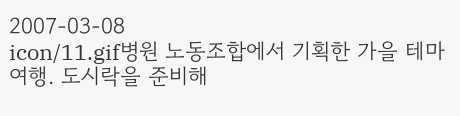2007-03-08
icon/11.gif병원 노동조합에서 기획한 가을 테마여행. 도시락을 준비해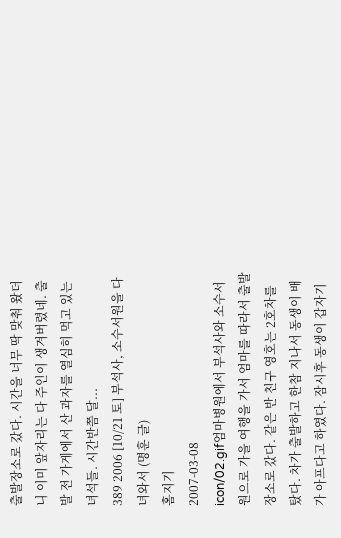출발장소로 갔다. 시간을 너무 딱 맞춰 왔더니 이미 앞자리는 다 주인이 생겨버렸네. 출발 전 가게에서 산 과자를 열심히 먹고 있는 녀석들. 시간반쯤 달...
389 2006 [10/21 토] 부석사, 소수서원을 다녀와서 (명훈 글)
홈지기
2007-03-08
icon/02.gif엄마병원에서 부석사와 소수서원으로 가을 여행을 가서 엄마를 따라서 출발장소로 갔다. 같은 반 친구 영호는 2호차를 탔다. 차가 출발하고 한참 지나서 동생이 배가 아프다고 하였다. 잠시후 동생이 갑자기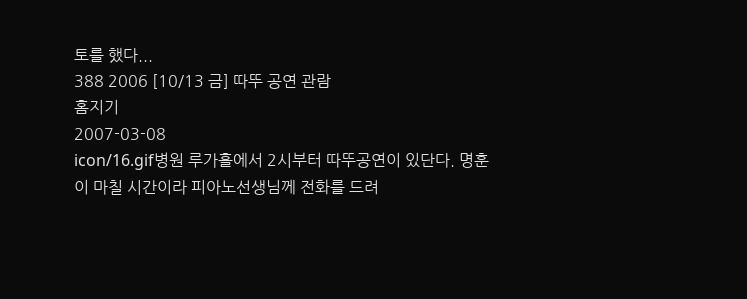토를 했다...
388 2006 [10/13 금] 따뚜 공연 관람
홈지기
2007-03-08
icon/16.gif병원 루가홀에서 2시부터 따뚜공연이 있단다. 명훈이 마칠 시간이라 피아노선생님께 전화를 드려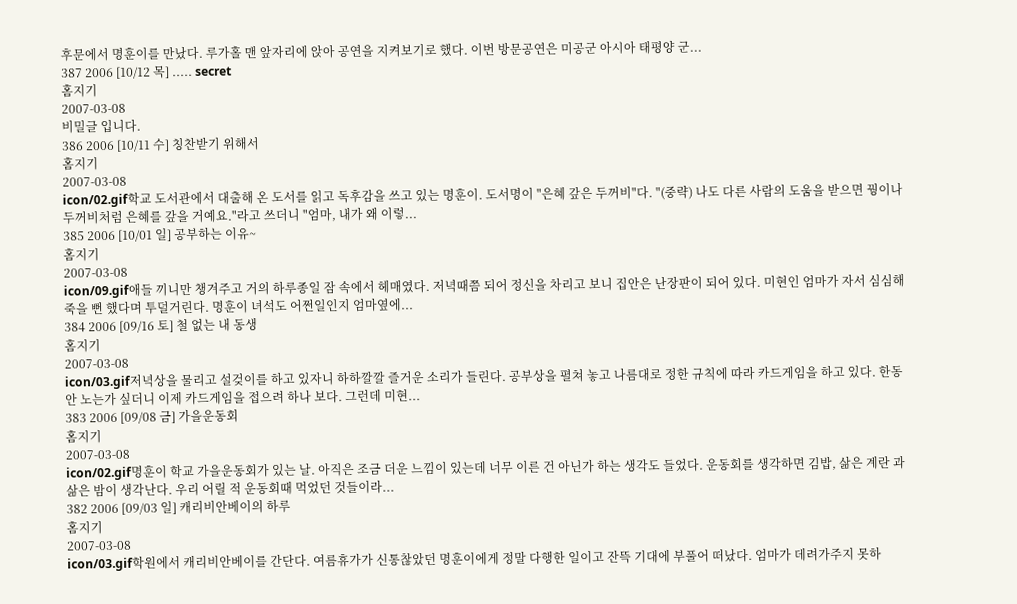후문에서 명훈이를 만났다. 루가홀 맨 앞자리에 앉아 공연을 지켜보기로 했다. 이번 방문공연은 미공군 아시아 태평양 군...
387 2006 [10/12 목] ..... secret
홈지기
2007-03-08
비밀글 입니다.
386 2006 [10/11 수] 칭찬받기 위해서
홈지기
2007-03-08
icon/02.gif학교 도서관에서 대출해 온 도서를 읽고 독후감을 쓰고 있는 명훈이. 도서명이 "은혜 갚은 두꺼비"다. "(중략) 나도 다른 사람의 도움을 받으면 꿩이나 두꺼비처럼 은혜를 갚을 거예요."라고 쓰더니 "엄마, 내가 왜 이렇...
385 2006 [10/01 일] 공부하는 이유~
홈지기
2007-03-08
icon/09.gif애들 끼니만 챙겨주고 거의 하루종일 잠 속에서 헤매였다. 저녁때쯤 되어 정신을 차리고 보니 집안은 난장판이 되어 있다. 미현인 엄마가 자서 심심해 죽을 뻔 했다며 투덜거린다. 명훈이 녀석도 어쩐일인지 엄마옆에...
384 2006 [09/16 토] 철 없는 내 동생
홈지기
2007-03-08
icon/03.gif저녁상을 물리고 설겆이를 하고 있자니 하하깔깔 즐거운 소리가 들린다. 공부상을 펼쳐 놓고 나름대로 정한 규칙에 따라 카드게임을 하고 있다. 한동안 노는가 싶더니 이제 카드게임을 접으려 하나 보다. 그런데 미현...
383 2006 [09/08 금] 가을운동회
홈지기
2007-03-08
icon/02.gif명훈이 학교 가을운동회가 있는 날. 아직은 조금 더운 느낌이 있는데 너무 이른 건 아닌가 하는 생각도 들었다. 운동회를 생각하면 김밥, 삶은 계란 과 삶은 밤이 생각난다. 우리 어릴 적 운동회때 먹었던 것들이라...
382 2006 [09/03 일] 캐리비안베이의 하루
홈지기
2007-03-08
icon/03.gif학원에서 캐리비안베이를 간단다. 여름휴가가 신통찮았던 명훈이에게 정말 다행한 일이고 잔뜩 기대에 부풀어 떠났다. 엄마가 데려가주지 못하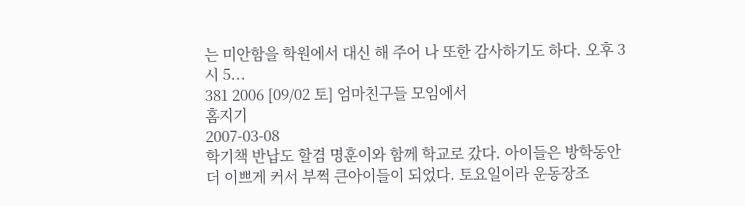는 미안함을 학원에서 대신 해 주어 나 또한 감사하기도 하다. 오후 3시 5...
381 2006 [09/02 토] 엄마친구들 모임에서
홈지기
2007-03-08
학기책 반납도 할겸 명훈이와 함께 학교로 갔다. 아이들은 방학동안 더 이쁘게 커서 부쩍 큰아이들이 되었다. 토요일이라 운동장조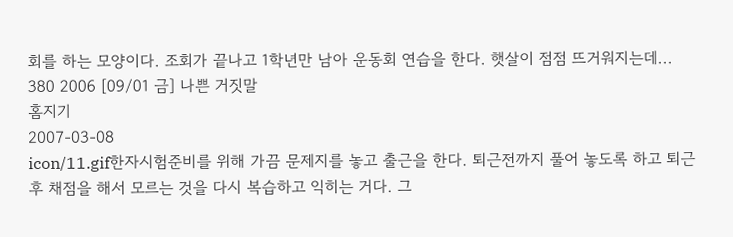회를 하는 모양이다. 조회가 끝나고 1학년만 남아 운동회 연습을 한다. 햇살이 점점 뜨거워지는데...
380 2006 [09/01 금] 나쁜 거짓말
홈지기
2007-03-08
icon/11.gif한자시험준비를 위해 가끔 문제지를 놓고 출근을 한다. 퇴근전까지 풀어 놓도록 하고 퇴근후 채점을 해서 모르는 것을 다시 복습하고 익히는 거다. 그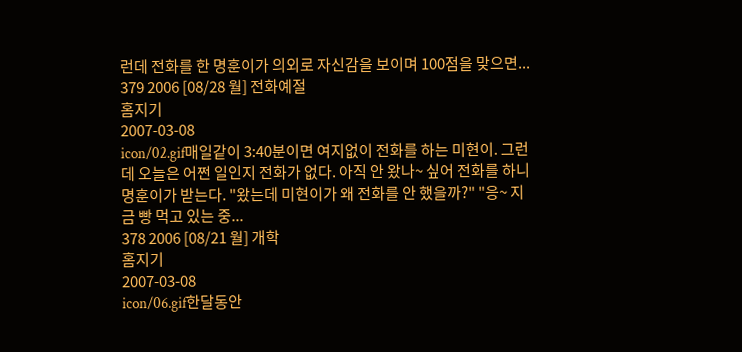런데 전화를 한 명훈이가 의외로 자신감을 보이며 100점을 맞으면...
379 2006 [08/28 월] 전화예절
홈지기
2007-03-08
icon/02.gif매일같이 3:40분이면 여지없이 전화를 하는 미현이. 그런데 오늘은 어쩐 일인지 전화가 없다. 아직 안 왔나~ 싶어 전화를 하니 명훈이가 받는다. "왔는데 미현이가 왜 전화를 안 했을까?" "응~ 지금 빵 먹고 있는 중...
378 2006 [08/21 월] 개학
홈지기
2007-03-08
icon/06.gif한달동안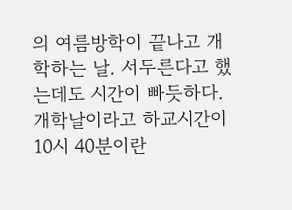의 여름방학이 끝나고 개학하는 날. 서두른다고 했는데도 시간이 빠듯하다. 개학날이라고 하교시간이 10시 40분이란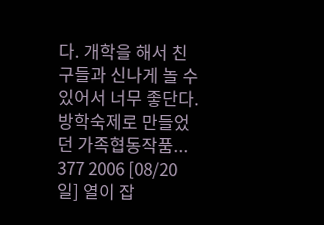다. 개학을 해서 친구들과 신나게 놀 수 있어서 너무 좋단다. 방학숙제로 만들었던 가족협동작품...
377 2006 [08/20 일] 열이 잡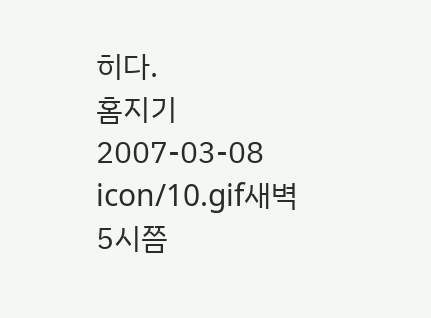히다.
홈지기
2007-03-08
icon/10.gif새벽 5시쯤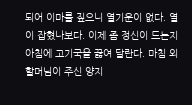되어 이마를 짚으니 열기운이 없다. 열이 잡혔나보다. 이제 좀 정신이 드는지 아침에 고기국을 끓여 달란다. 마침 외할머님이 주신 양지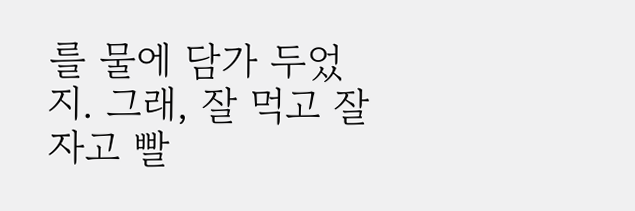를 물에 담가 두었지. 그래, 잘 먹고 잘 자고 빨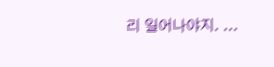리 일어나야지. ...